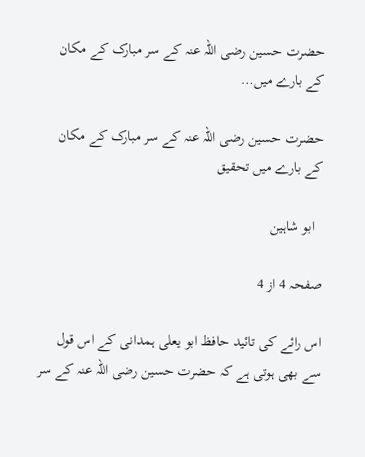حضرت حسین رضی اللہ عنہ کے سر مبارک کے مکان کے بارے میں…

حضرت حسین رضی اللہ عنہ کے سر مبارک کے مکان کے بارے میں تحقیق

  ابو شاہین

صفحہ 4 از 4

اس رائے کی تائید حافظ ابو یعلی ہمدانی کے اس قول سے بھی ہوتی ہے کہ حضرت حسین رضی اللہ عنہ کے سر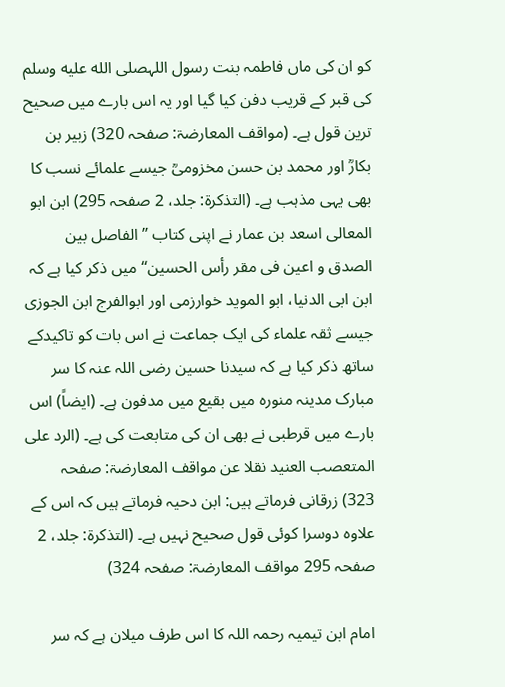کو ان کی ماں فاطمہ بنت رسول اللہصلى الله عليه وسلم کی قبر کے قریب دفن کیا گیا اور یہ اس بارے میں صحیح ترین قول ہے۔ (مواقف المعارضۃ: صفحہ 320) زبیر بن بکارؒ اور محمد بن حسن مخزومیؒ جیسے علمائے نسب کا بھی یہی مذہب ہے۔ (التذکرۃ: جلد، 2 صفحہ 295) ابن ابو المعالی اسعد بن عمار نے اپنی کتاب ’’الفاصل بین الصدق و اعین فی مقر رأس الحسین‘‘ میں ذکر کیا ہے کہ ابن ابی الدنیا، ابو الموید خوارزمی اور ابوالفرج ابن الجوزی جیسے ثقہ علماء کی ایک جماعت نے اس بات کو تاکیدکے ساتھ ذکر کیا ہے کہ سیدنا حسین رضی اللہ عنہ کا سر مبارک مدینہ منورہ میں بقیع میں مدفون ہے۔ (ایضاً) اس بارے میں قرطبی نے بھی ان کی متابعت کی ہے۔ (الرد علی المتعصب العنید نقلا عن مواقف المعارضۃ: صفحہ 323) زرقانی فرماتے ہیں: ابن دحیہ فرماتے ہیں کہ اس کے علاوہ دوسرا کوئی قول صحیح نہیں ہے۔ (التذکرۃ: جلد، 2 صفحہ 295 مواقف المعارضۃ: صفحہ 324)

امام ابن تیمیہ رحمہ اللہ کا اس طرف میلان ہے کہ سر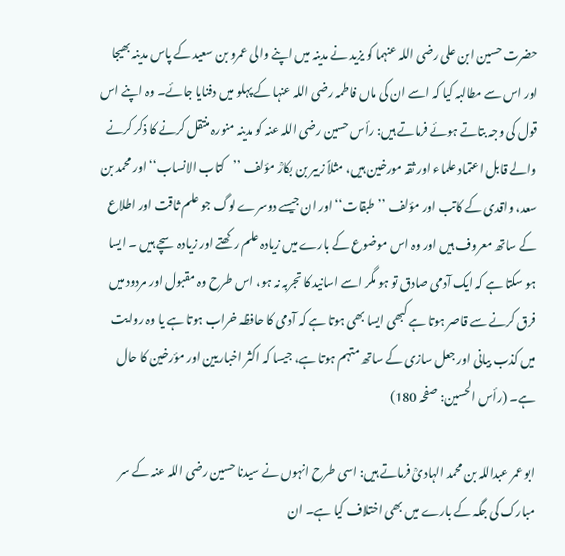حضرت حسین ابن علی رضی اللہ عنہما کو یزید نے مدینہ میں اپنے والی عمرو بن سعید کے پاس مدینہ بھیجا اور اس سے مطالبہ کیا کہ اسے ان کی ماں فاطمہ رضی اللہ عنہا کے پہلو میں دفنایا جائے۔ وہ اپنے اس قول کی وجہ بتاتے ہوئے فرماتے ہیں: رأس حسین رضی اللہ عنہ کو مدینہ منورہ منتقل کرنے کا ذکر کرنے والے قابل اعتماد علماء اور ثقہ مورخین ہیں، مثلاً زبیر بن بکارؒ مؤلف ’’کتاب الانساب‘‘ اور محمد بن سعد، واقدی کے کاتب اور مؤلف ’’طبقات‘‘ اور ان جیسے دوسرے لوگ جو علم ثاقت اور اطلاع کے ساتھ معروف ہیں اور وہ اس موضوع کے بارے میں زیادہ علم رکھتے اور زیادہ سچے ہیں ۔ ایسا ہو سکتا ہے کہ ایک آدمی صادق تو ہو مگر اسے اسانید کا تجربہ نہ ہو، اس طرح وہ مقبول اور مردود میں فرق کرنے سے قاصر ہوتا ہے کبھی ایسا بھی ہوتا ہے کہ آدمی کا حافظہ خراب ہوتا ہے یا وہ روایت میں کذب بیانی اور جعل سازی کے ساتھ متہم ہوتا ہے، جیسا کہ اکثر اخباریین اور مؤرخین کا حال ہے۔ (رأس الحسین: صفحہ 180)

ابو عمر عبداللہ بن محمد الہادیؒ فرماتے ہیں: اسی طرح انہوں نے سیدنا حسین رضی اللہ عنہ کے سر مبارک کی جگہ کے بارے میں بھی اختلاف کیا ہے۔ ان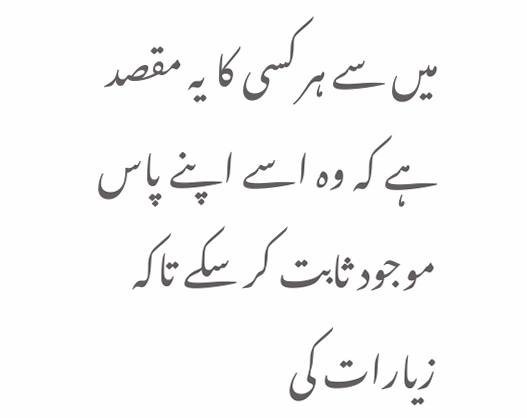میں سے ہر کسی کا یہ مقصد ہے کہ وہ اسے اپنے پاس موجود ثابت کر سکے تاکہ زیارات کی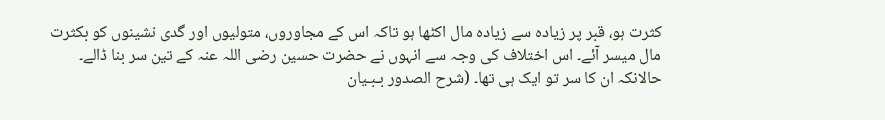کثرت ہو، قبر پر زیادہ سے زیادہ مال اکٹھا ہو تاکہ اس کے مجاوروں، متولیوں اور گدی نشینوں کو بکثرت مال میسر آئے۔ اس اختلاف کی وجہ سے انہوں نے حضرت حسین رضی اللہ عنہ کے تین سر بنا ڈالے۔ حالانکہ ان کا سر تو ایک ہی تھا۔ (شرح الصدور بـبـیان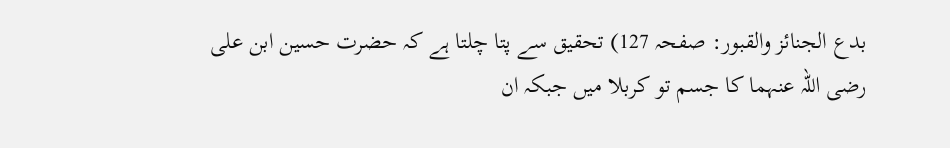بدع الجنائز والقبور: صفحہ 127) تحقیق سے پتا چلتا ہے کہ حضرت حسین ابن علی رضی اللہ عنہما کا جسم تو کربلا میں جبکہ ان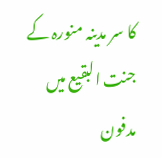کا سر مدینہ منورہ کے جنت البقیع میں مدفون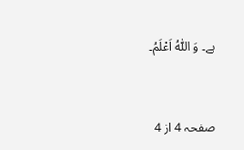ہے۔ وَ اللّٰہُ اَعْلَمُ۔


صفحہ 4 از 4